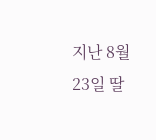지난 8월 23일 딸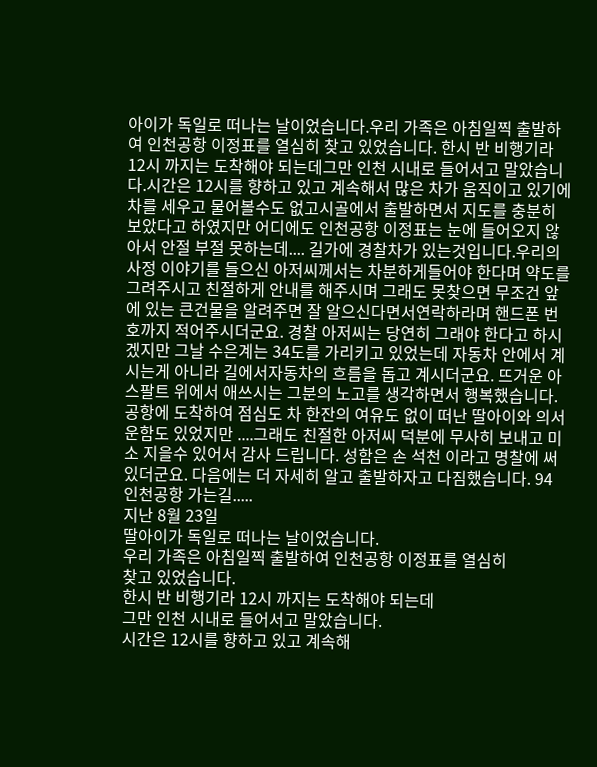아이가 독일로 떠나는 날이었습니다.우리 가족은 아침일찍 출발하여 인천공항 이정표를 열심히 찾고 있었습니다. 한시 반 비행기라 12시 까지는 도착해야 되는데그만 인천 시내로 들어서고 말았습니다.시간은 12시를 향하고 있고 계속해서 많은 차가 움직이고 있기에차를 세우고 물어볼수도 없고시골에서 출발하면서 지도를 충분히 보았다고 하였지만 어디에도 인천공항 이정표는 눈에 들어오지 않아서 안절 부절 못하는데.... 길가에 경찰차가 있는것입니다.우리의 사정 이야기를 들으신 아저씨께서는 차분하게들어야 한다며 약도를 그려주시고 친절하게 안내를 해주시며 그래도 못찾으면 무조건 앞에 있는 큰건물을 알려주면 잘 알으신다면서연락하라며 핸드폰 번호까지 적어주시더군요. 경찰 아저씨는 당연히 그래야 한다고 하시겠지만 그날 수은계는 34도를 가리키고 있었는데 자동차 안에서 계시는게 아니라 길에서자동차의 흐름을 돕고 계시더군요. 뜨거운 아스팔트 위에서 애쓰시는 그분의 노고를 생각하면서 행복했습니다. 공항에 도착하여 점심도 차 한잔의 여유도 없이 떠난 딸아이와 의서운함도 있었지만 ....그래도 친절한 아저씨 덕분에 무사히 보내고 미소 지을수 있어서 감사 드립니다. 성함은 손 석천 이라고 명찰에 써있더군요. 다음에는 더 자세히 알고 출발하자고 다짐했습니다. 94
인천공항 가는길.....
지난 8월 23일
딸아이가 독일로 떠나는 날이었습니다.
우리 가족은 아침일찍 출발하여 인천공항 이정표를 열심히
찾고 있었습니다.
한시 반 비행기라 12시 까지는 도착해야 되는데
그만 인천 시내로 들어서고 말았습니다.
시간은 12시를 향하고 있고 계속해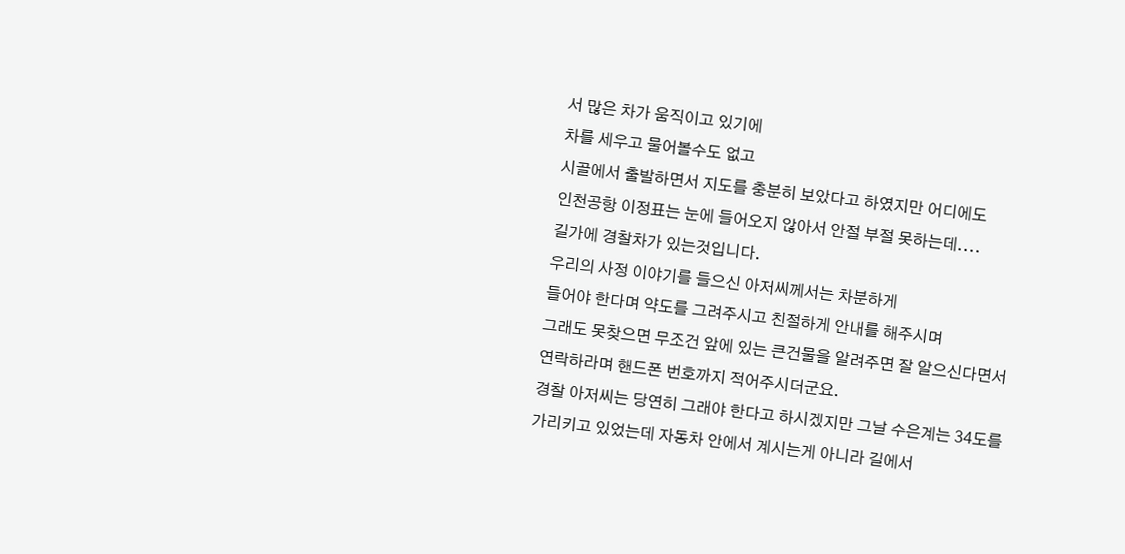서 많은 차가 움직이고 있기에
차를 세우고 물어볼수도 없고
시골에서 출발하면서 지도를 충분히 보았다고 하였지만 어디에도
인천공항 이정표는 눈에 들어오지 않아서 안절 부절 못하는데....
길가에 경찰차가 있는것입니다.
우리의 사정 이야기를 들으신 아저씨께서는 차분하게
들어야 한다며 약도를 그려주시고 친절하게 안내를 해주시며
그래도 못찾으면 무조건 앞에 있는 큰건물을 알려주면 잘 알으신다면서
연락하라며 핸드폰 번호까지 적어주시더군요.
경찰 아저씨는 당연히 그래야 한다고 하시겠지만 그날 수은계는 34도를
가리키고 있었는데 자동차 안에서 계시는게 아니라 길에서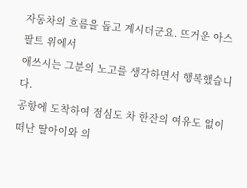자동차의 흐름을 돕고 계시더군요. 뜨거운 아스팔트 위에서
애쓰시는 그분의 노고를 생각하면서 행복했습니다.
공항에 도착하여 점심도 차 한잔의 여유도 없이 떠난 딸아이와 의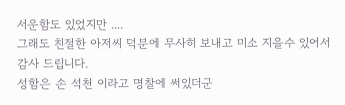서운함도 있었지만 ....
그래도 친절한 아저씨 덕분에 무사히 보내고 미소 지을수 있어서
감사 드립니다.
성함은 손 석천 이라고 명찰에 써있더군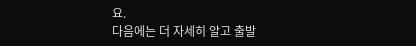요.
다음에는 더 자세히 알고 출발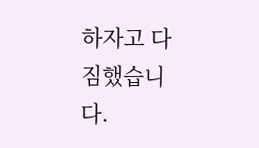하자고 다짐했습니다.